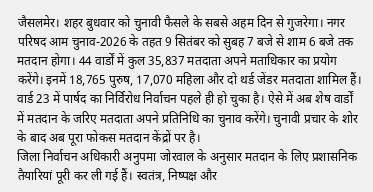जैसलमेर। शहर बुधवार को चुनावी फैसले के सबसे अहम दिन से गुजरेगा। नगर परिषद आम चुनाव-2026 के तहत 9 सितंबर को सुबह 7 बजे से शाम 6 बजे तक मतदान होगा। 44 वार्डों में कुल 35,837 मतदाता अपने मताधिकार का प्रयोग करेंगे। इनमें 18,765 पुरुष, 17,070 महिला और दो थर्ड जेंडर मतदाता शामिल हैं। वार्ड 23 में पार्षद का निर्विरोध निर्वाचन पहले ही हो चुका है। ऐसे में अब शेष वार्डों में मतदान के जरिए मतदाता अपने प्रतिनिधि का चुनाव करेंगे। चुनावी प्रचार के शोर के बाद अब पूरा फोकस मतदान केंद्रों पर है।
जिला निर्वाचन अधिकारी अनुपमा जोरवाल के अनुसार मतदान के लिए प्रशासनिक तैयारियां पूरी कर ली गई हैं। स्वतंत्र, निष्पक्ष और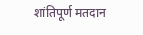शांतिपूर्ण मतदान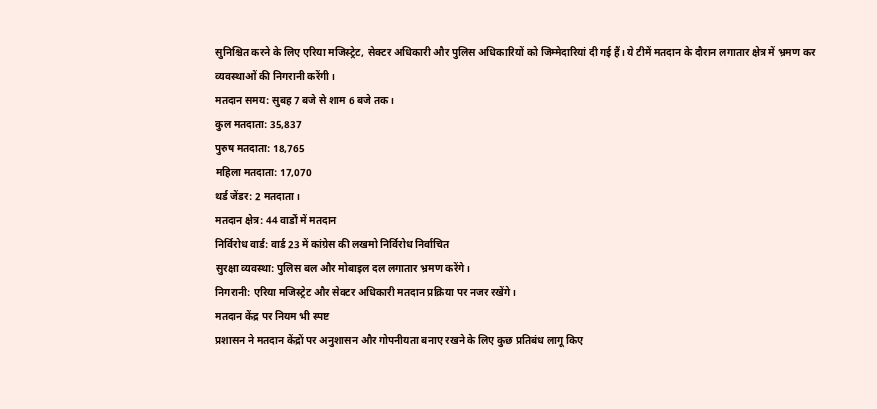सुनिश्चित करने के लिए एरिया मजिस्ट्रेट, सेक्टर अधिकारी और पुलिस अधिकारियों को जिम्मेदारियां दी गई हैं। ये टीमें मतदान के दौरान लगातार क्षेत्र में भ्रमण कर व्यवस्थाओं की निगरानी करेंगी।
मतदान समय: सुबह 7 बजे से शाम 6 बजे तक।
कुल मतदाता: 35,837
पुरुष मतदाता: 18,765
महिला मतदाता: 17,070
थर्ड जेंडर: 2 मतदाता।
मतदान क्षेत्र: 44 वार्डों में मतदान
निर्विरोध वार्ड: वार्ड 23 में कांग्रेस की लखमो निर्विरोध निर्वाचित
सुरक्षा व्यवस्था: पुलिस बल और मोबाइल दल लगातार भ्रमण करेंगे।
निगरानी: एरिया मजिस्ट्रेट और सेक्टर अधिकारी मतदान प्रक्रिया पर नजर रखेंगे।
मतदान केंद्र पर नियम भी स्पष्ट
प्रशासन ने मतदान केंद्रों पर अनुशासन और गोपनीयता बनाए रखने के लिए कुछ प्रतिबंध लागू किए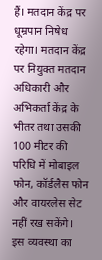हैं। मतदान केंद्र पर धूम्रपान निषेध रहेगा। मतदान केंद्र पर नियुक्त मतदान अधिकारी और अभिकर्ता केंद्र के भीतर तथा उसकी 100 मीटर की परिधि में मोबाइल फोन, कॉर्डलैस फोन और वायरलेस सेट नहीं रख सकेंगे।
इस व्यवस्था का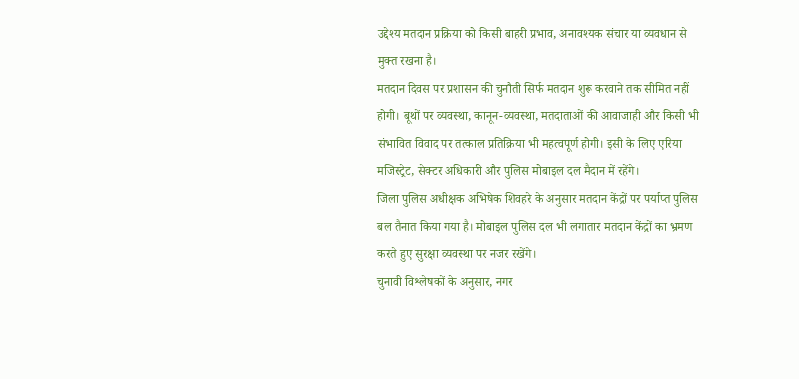उद्देश्य मतदान प्रक्रिया को किसी बाहरी प्रभाव, अनावश्यक संचार या व्यवधान से मुक्त रखना है।
मतदान दिवस पर प्रशासन की चुनौती सिर्फ मतदान शुरू करवाने तक सीमित नहीं होगी। बूथों पर व्यवस्था, कानून-व्यवस्था, मतदाताओं की आवाजाही और किसी भी संभावित विवाद पर तत्काल प्रतिक्रिया भी महत्वपूर्ण होगी। इसी के लिए एरिया मजिस्ट्रेट, सेक्टर अधिकारी और पुलिस मोबाइल दल मैदान में रहेंगे।
जिला पुलिस अधीक्षक अभिषेक शिवहरे के अनुसार मतदान केंद्रों पर पर्याप्त पुलिस बल तैनात किया गया है। मोबाइल पुलिस दल भी लगातार मतदान केंद्रों का भ्रमण करते हुए सुरक्षा व्यवस्था पर नजर रखेंगे।
चुनावी विश्लेषकों के अनुसार, नगर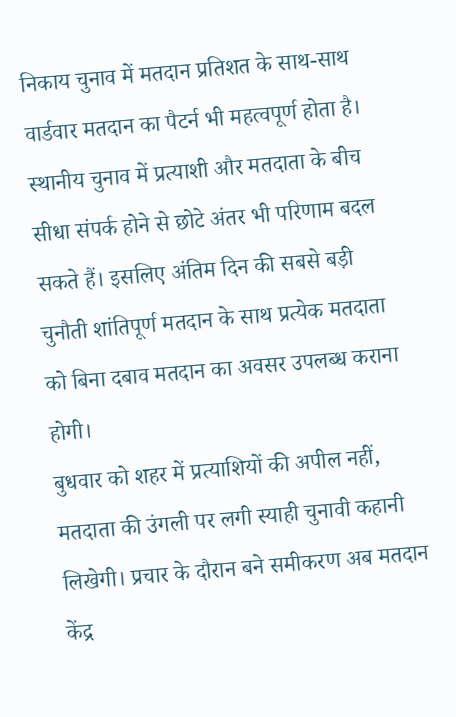निकाय चुनाव में मतदान प्रतिशत के साथ-साथ वार्डवार मतदान का पैटर्न भी महत्वपूर्ण होता है। स्थानीय चुनाव में प्रत्याशी और मतदाता के बीच सीधा संपर्क होने से छोटे अंतर भी परिणाम बदल सकते हैं। इसलिए अंतिम दिन की सबसे बड़ी चुनौती शांतिपूर्ण मतदान के साथ प्रत्येक मतदाता को बिना दबाव मतदान का अवसर उपलब्ध कराना होगी।
बुधवार को शहर में प्रत्याशियों की अपील नहीं, मतदाता की उंगली पर लगी स्याही चुनावी कहानी लिखेगी। प्रचार के दौरान बने समीकरण अब मतदान केंद्र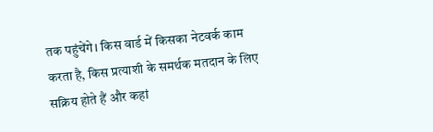तक पहुंचेंगे। किस वार्ड में किसका नेटवर्क काम करता है, किस प्रत्याशी के समर्थक मतदान के लिए सक्रिय होते हैं और कहां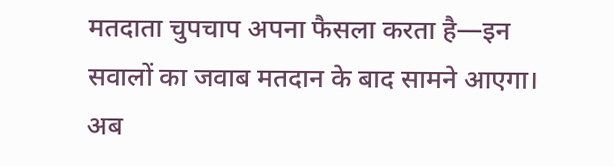मतदाता चुपचाप अपना फैसला करता है—इन सवालों का जवाब मतदान के बाद सामने आएगा। अब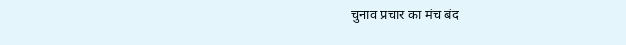चुनाव प्रचार का मंच बंद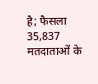है; फैसला 35,837 मतदाताओं के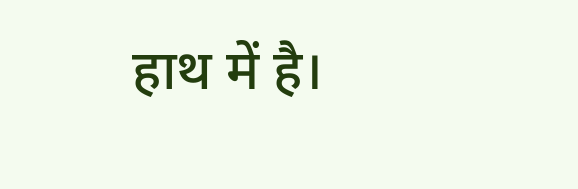हाथ में है।